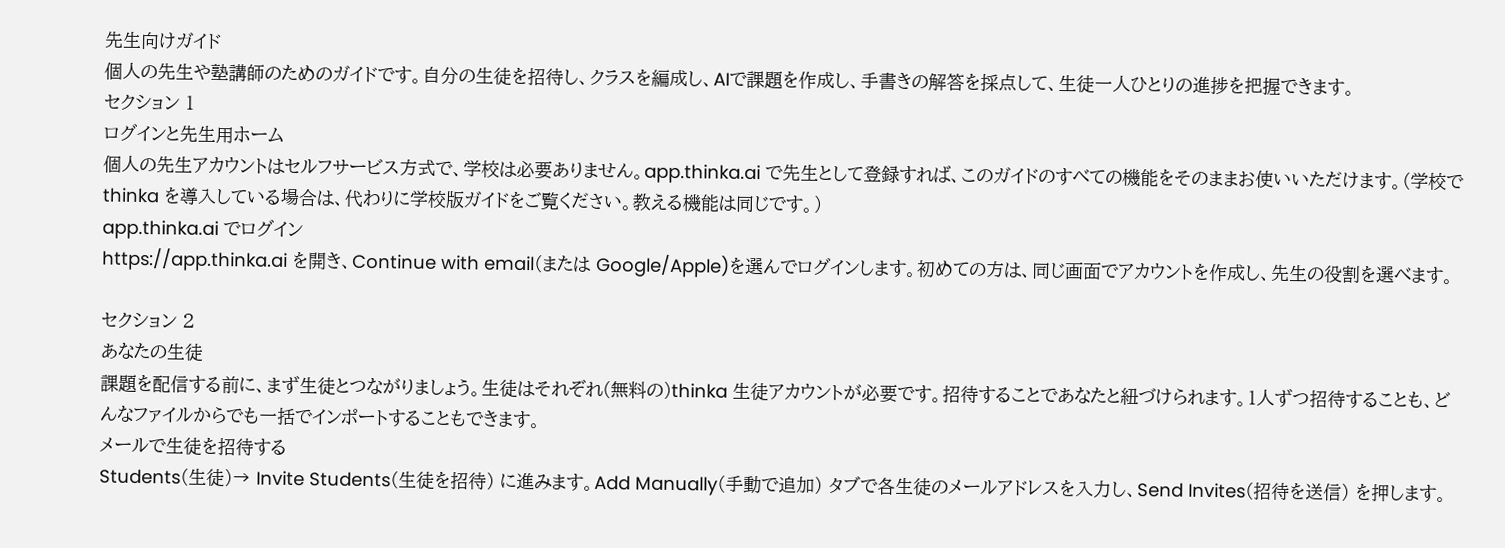先生向けガイド
個人の先生や塾講師のためのガイドです。自分の生徒を招待し、クラスを編成し、AIで課題を作成し、手書きの解答を採点して、生徒一人ひとりの進捗を把握できます。
セクション 1
ログインと先生用ホーム
個人の先生アカウントはセルフサービス方式で、学校は必要ありません。app.thinka.ai で先生として登録すれば、このガイドのすべての機能をそのままお使いいただけます。(学校で thinka を導入している場合は、代わりに学校版ガイドをご覧ください。教える機能は同じです。)
app.thinka.ai でログイン
https://app.thinka.ai を開き、Continue with email(または Google/Apple)を選んでログインします。初めての方は、同じ画面でアカウントを作成し、先生の役割を選べます。

セクション 2
あなたの生徒
課題を配信する前に、まず生徒とつながりましょう。生徒はそれぞれ(無料の)thinka 生徒アカウントが必要です。招待することであなたと紐づけられます。1人ずつ招待することも、どんなファイルからでも一括でインポートすることもできます。
メールで生徒を招待する
Students(生徒)→ Invite Students(生徒を招待) に進みます。Add Manually(手動で追加) タブで各生徒のメールアドレスを入力し、Send Invites(招待を送信) を押します。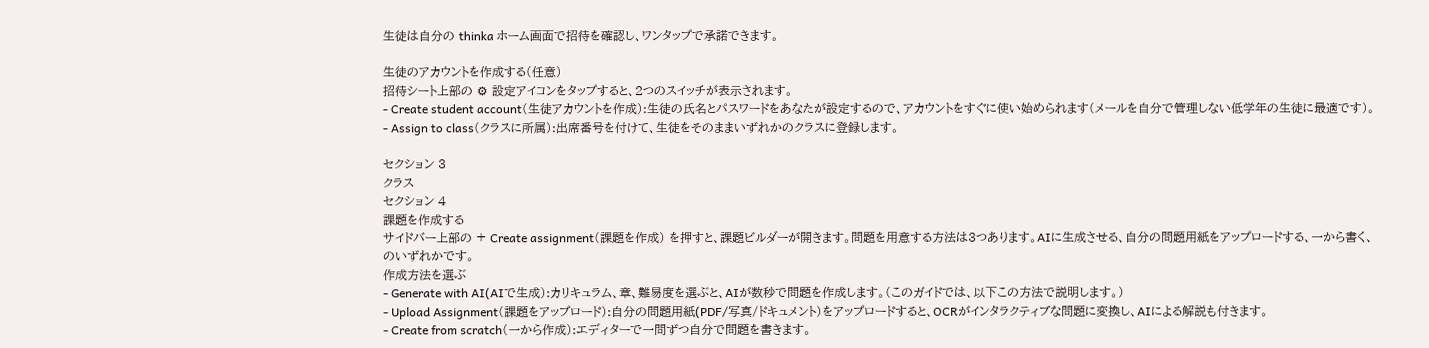生徒は自分の thinka ホーム画面で招待を確認し、ワンタップで承諾できます。

生徒のアカウントを作成する(任意)
招待シート上部の ⚙ 設定アイコンをタップすると、2つのスイッチが表示されます。
- Create student account(生徒アカウントを作成):生徒の氏名とパスワードをあなたが設定するので、アカウントをすぐに使い始められます(メールを自分で管理しない低学年の生徒に最適です)。
- Assign to class(クラスに所属):出席番号を付けて、生徒をそのままいずれかのクラスに登録します。

セクション 3
クラス
セクション 4
課題を作成する
サイドバー上部の + Create assignment(課題を作成) を押すと、課題ビルダーが開きます。問題を用意する方法は3つあります。AIに生成させる、自分の問題用紙をアップロードする、一から書く、のいずれかです。
作成方法を選ぶ
- Generate with AI(AIで生成):カリキュラム、章、難易度を選ぶと、AIが数秒で問題を作成します。(このガイドでは、以下この方法で説明します。)
- Upload Assignment(課題をアップロード):自分の問題用紙(PDF/写真/ドキュメント)をアップロードすると、OCRがインタラクティブな問題に変換し、AIによる解説も付きます。
- Create from scratch(一から作成):エディターで一問ずつ自分で問題を書きます。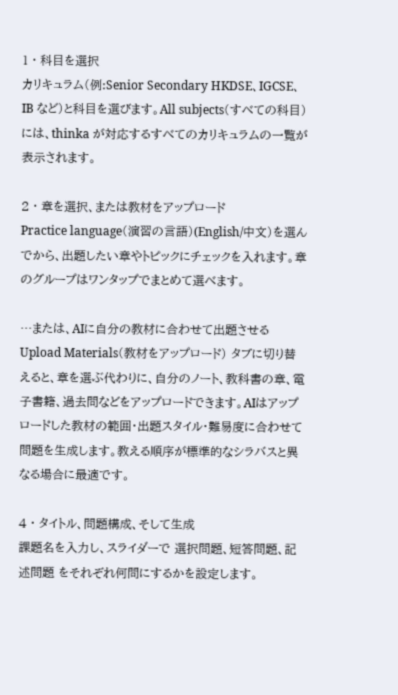1 · 科目を選択
カリキュラム(例:Senior Secondary HKDSE、IGCSE、IB など)と科目を選びます。All subjects(すべての科目) には、thinka が対応するすべてのカリキュラムの一覧が表示されます。

2 · 章を選択、または教材をアップロード
Practice language(演習の言語)(English/中文)を選んでから、出題したい章やトピックにチェックを入れます。章のグループはワンタップでまとめて選べます。

…または、AIに自分の教材に合わせて出題させる
Upload Materials(教材をアップロード) タブに切り替えると、章を選ぶ代わりに、自分のノート、教科書の章、電子書籍、過去問などをアップロードできます。AIはアップロードした教材の範囲・出題スタイル・難易度に合わせて問題を生成します。教える順序が標準的なシラバスと異なる場合に最適です。

4 · タイトル、問題構成、そして生成
課題名を入力し、スライダーで 選択問題、短答問題、記述問題 をそれぞれ何問にするかを設定します。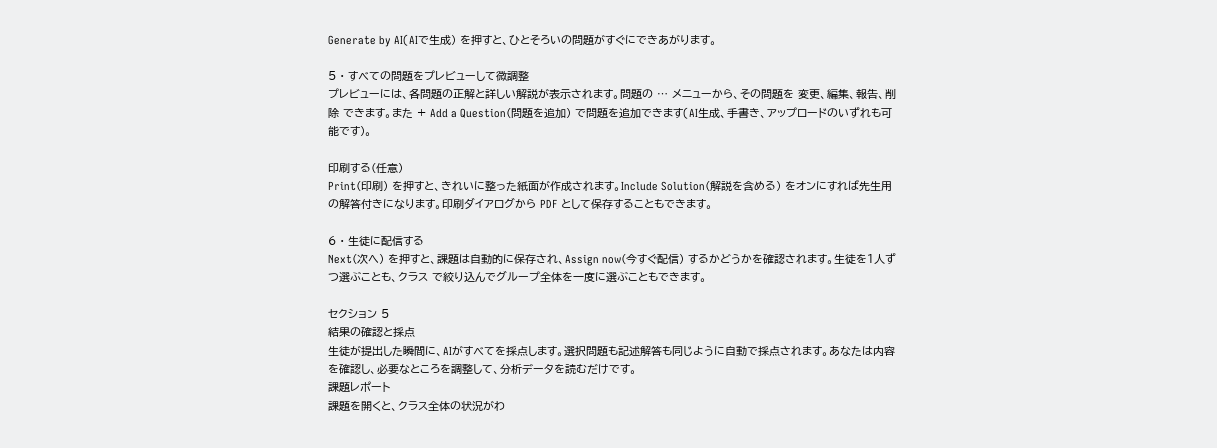Generate by AI(AIで生成) を押すと、ひとそろいの問題がすぐにできあがります。

5 · すべての問題をプレビューして微調整
プレビューには、各問題の正解と詳しい解説が表示されます。問題の ⋯ メニューから、その問題を 変更、編集、報告、削除 できます。また + Add a Question(問題を追加) で問題を追加できます(AI生成、手書き、アップロードのいずれも可能です)。

印刷する(任意)
Print(印刷) を押すと、きれいに整った紙面が作成されます。Include Solution(解説を含める) をオンにすれば先生用の解答付きになります。印刷ダイアログから PDF として保存することもできます。

6 · 生徒に配信する
Next(次へ) を押すと、課題は自動的に保存され、Assign now(今すぐ配信) するかどうかを確認されます。生徒を1人ずつ選ぶことも、クラス で絞り込んでグループ全体を一度に選ぶこともできます。

セクション 5
結果の確認と採点
生徒が提出した瞬間に、AIがすべてを採点します。選択問題も記述解答も同じように自動で採点されます。あなたは内容を確認し、必要なところを調整して、分析データを読むだけです。
課題レポート
課題を開くと、クラス全体の状況がわ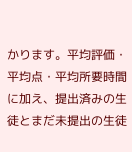かります。平均評価・平均点・平均所要時間に加え、提出済みの生徒とまだ未提出の生徒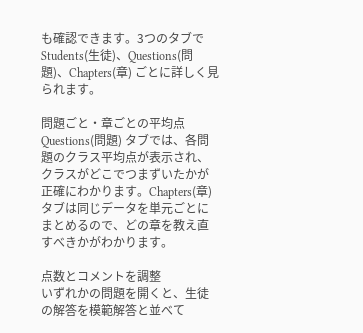も確認できます。3つのタブで Students(生徒)、Questions(問題)、Chapters(章) ごとに詳しく見られます。

問題ごと・章ごとの平均点
Questions(問題) タブでは、各問題のクラス平均点が表示され、クラスがどこでつまずいたかが正確にわかります。Chapters(章) タブは同じデータを単元ごとにまとめるので、どの章を教え直すべきかがわかります。

点数とコメントを調整
いずれかの問題を開くと、生徒の解答を模範解答と並べて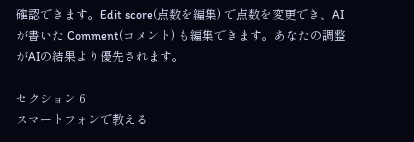確認できます。Edit score(点数を編集) で点数を変更でき、AIが書いた Comment(コメント) も編集できます。あなたの調整がAIの結果より優先されます。

セクション 6
スマートフォンで教える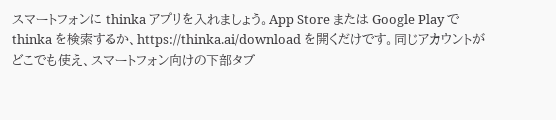スマートフォンに thinka アプリを入れましょう。App Store または Google Play で thinka を検索するか、https://thinka.ai/download を開くだけです。同じアカウントがどこでも使え、スマートフォン向けの下部タブ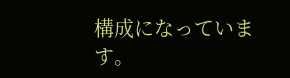構成になっています。